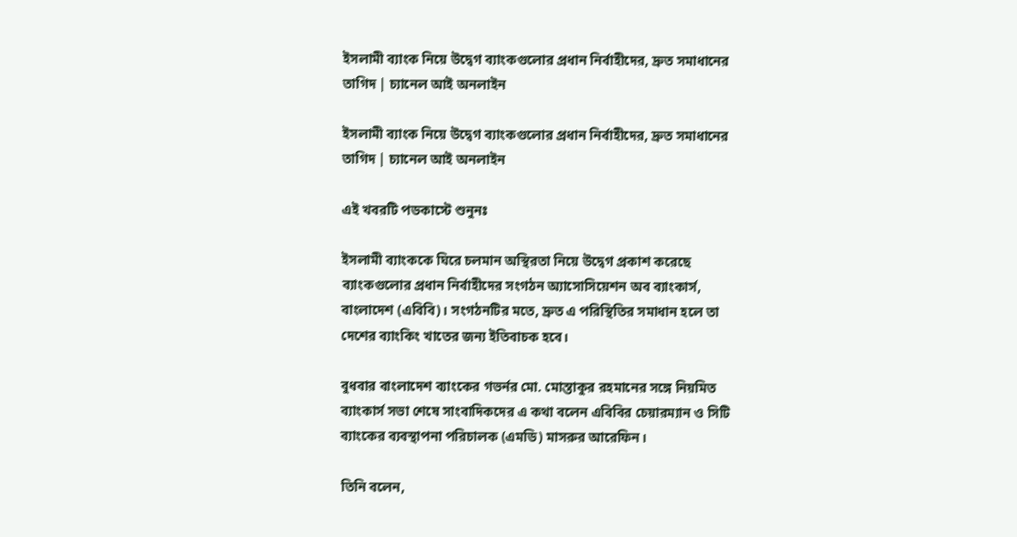ইসলামী ব্যাংক নিয়ে উদ্বেগ ব্যাংকগুলোর প্রধান নির্বাহীদের, দ্রুত সমাধানের তাগিদ | চ্যানেল আই অনলাইন

ইসলামী ব্যাংক নিয়ে উদ্বেগ ব্যাংকগুলোর প্রধান নির্বাহীদের, দ্রুত সমাধানের তাগিদ | চ্যানেল আই অনলাইন

এই খবরটি পডকাস্টে শুনুনঃ

ইসলামী ব্যাংককে ঘিরে চলমান অস্থিরতা নিয়ে উদ্বেগ প্রকাশ করেছে ব্যাংকগুলোর প্রধান নির্বাহীদের সংগঠন অ্যাসোসিয়েশন অব ব্যাংকার্স, বাংলাদেশ (এবিবি)। সংগঠনটির মতে, দ্রুত এ পরিস্থিতির সমাধান হলে তা দেশের ব্যাংকিং খাতের জন্য ইতিবাচক হবে।

বুধবার বাংলাদেশ ব্যাংকের গভর্নর মো. মোস্তাকুর রহমানের সঙ্গে নিয়মিত ব্যাংকার্স সভা শেষে সাংবাদিকদের এ কথা বলেন এবিবির চেয়ারম্যান ও সিটি ব্যাংকের ব্যবস্থাপনা পরিচালক (এমডি) মাসরুর আরেফিন।

তিনি বলেন,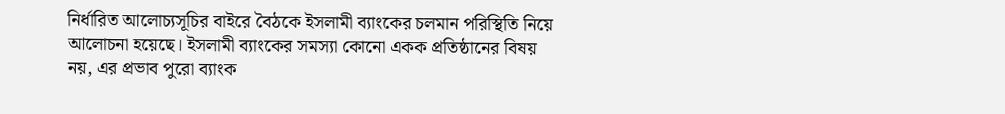নির্ধারিত আলোচ্যসূচির বাইরে বৈঠকে ইসলামী ব্যাংকের চলমান পরিস্থিতি নিয়ে আলোচনা হয়েছে। ইসলামী ব্যাংকের সমস্যা কোনো একক প্রতিষ্ঠানের বিষয় নয়, এর প্রভাব পুরো ব্যাংক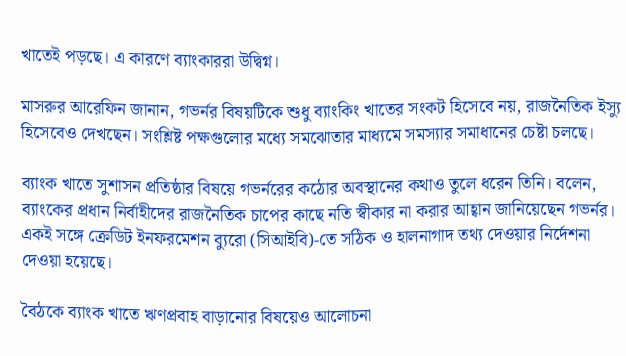খাতেই পড়ছে। এ কারণে ব্যাংকাররা উদ্বিগ্ন।

মাসরুর আরেফিন জানান, গভর্নর বিষয়টিকে শুধু ব্যাংকিং খাতের সংকট হিসেবে নয়, রাজনৈতিক ইস্যু হিসেবেও দেখছেন। সংশ্লিষ্ট পক্ষগুলোর মধ্যে সমঝোতার মাধ্যমে সমস্যার সমাধানের চেষ্টা চলছে।

ব্যাংক খাতে সুশাসন প্রতিষ্ঠার বিষয়ে গভর্নরের কঠোর অবস্থানের কথাও তুলে ধরেন তিনি। বলেন, ব্যাংকের প্রধান নির্বাহীদের রাজনৈতিক চাপের কাছে নতি স্বীকার না করার আহ্বান জানিয়েছেন গভর্নর। একই সঙ্গে ক্রেডিট ইনফরমেশন ব্যুরো (সিআইবি)-তে সঠিক ও হালনাগাদ তথ্য দেওয়ার নির্দেশনা দেওয়া হয়েছে।

বৈঠকে ব্যাংক খাতে ঋণপ্রবাহ বাড়ানোর বিষয়েও আলোচনা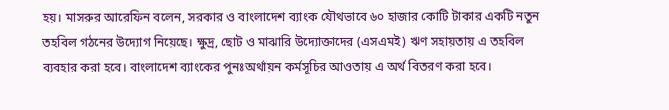হয়। মাসরুর আরেফিন বলেন, সরকার ও বাংলাদেশ ব্যাংক যৌথভাবে ৬০ হাজার কোটি টাকার একটি নতুন তহবিল গঠনের উদ্যোগ নিয়েছে। ক্ষুদ্র, ছোট ও মাঝারি উদ্যোক্তাদের (এসএমই) ঋণ সহায়তায় এ তহবিল ব্যবহার করা হবে। বাংলাদেশ ব্যাংকের পুনঃঅর্থায়ন কর্মসূচির আওতায় এ অর্থ বিতরণ করা হবে।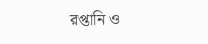রপ্তানি ও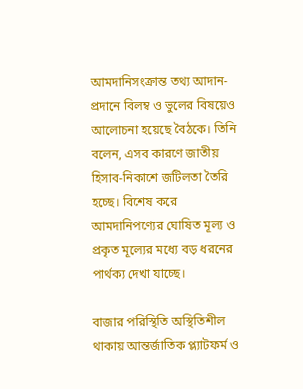আমদানিসংক্রান্ত তথ্য আদান-প্রদানে বিলম্ব ও ভুলের বিষয়েও আলোচনা হয়েছে বৈঠকে। তিনি বলেন, এসব কারণে জাতীয় হিসাব-নিকাশে জটিলতা তৈরি হচ্ছে। বিশেষ করে আমদানিপণ্যের ঘোষিত মূল্য ও প্রকৃত মূল্যের মধ্যে বড় ধরনের পার্থক্য দেখা যাচ্ছে।

বাজার পরিস্থিতি অস্থিতিশীল থাকায় আন্তর্জাতিক প্ল্যাটফর্ম ও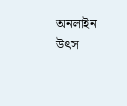অনলাইন উৎস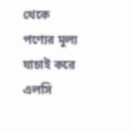থেকে পণ্যের মূল্য যাচাই করে এলসি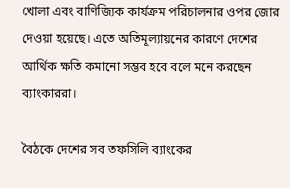খোলা এবং বাণিজ্যিক কার্যক্রম পরিচালনার ওপর জোর দেওয়া হয়েছে। এতে অতিমূল্যায়নের কারণে দেশের আর্থিক ক্ষতি কমানো সম্ভব হবে বলে মনে করছেন ব্যাংকাররা।

বৈঠকে দেশের সব তফসিলি ব্যাংকের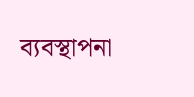ব্যবস্থাপনা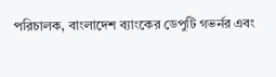পরিচালক, বাংলাদেশ ব্যাংকের ডেপুটি গভর্নর এবং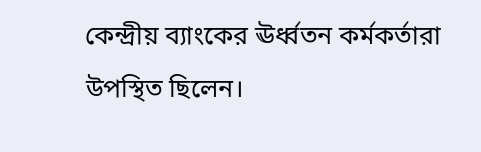কেন্দ্রীয় ব্যাংকের ঊর্ধ্বতন কর্মকর্তারা উপস্থিত ছিলেন।